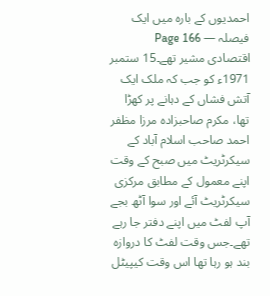احمدیوں کے بارہ میں ایک فیصلہ — Page 166
اقتصادی مشیر تھے۔15 ستمبر 1971ء کو جب کہ ملک ایک آتش فشاں کے دہانے پر کھڑا تھا، مکرم صاحبزادہ مرزا مظفر احمد صاحب اسلام آباد کے سیکرٹریٹ میں صبح کے وقت اپنے معمول کے مطابق مرکزی سیکرٹریٹ آئے اور سوا آٹھ بجے آپ لفٹ میں اپنے دفتر جا رہے تھے۔جس وقت لفٹ کا دروازہ بند ہو رہا تھا اس وقت کیپیٹل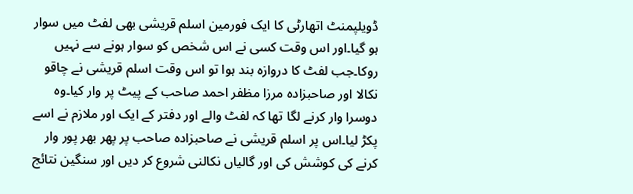ڈویلپمنٹ اتھارٹی کا ایک فورمین اسلم قریشی بھی لفٹ میں سوار ہو گیا۔اور اس وقت کسی نے اس شخص کو سوار ہونے سے نہیں روکا۔جب لفٹ کا دروازہ بند ہوا تو اس وقت اسلم قریشی نے چاقو نکالا اور صاحبزادہ مرزا مظفر احمد صاحب کے پیٹ پر وار کیا۔وہ دوسرا وار کرنے لگا تھا کہ لفٹ والے اور دفتر کے ایک اور ملازم نے اسے پکڑ لیا۔اس پر اسلم قریشی نے صاحبزادہ صاحب پر پھر بھر پور وار کرنے کی کوشش کی اور گالیاں نکالنی شروع کر دیں اور سنگین نتائج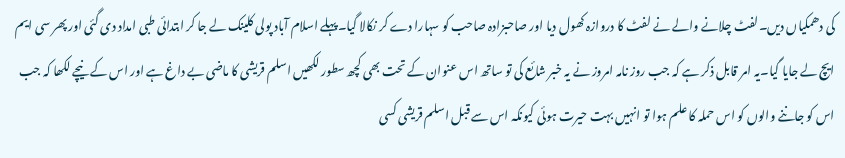کی دھمکیاں دیں۔لفٹ چلانے والے نے لفٹ کا دروازہ کھول دیا اور صاحبزادہ صاحب کو سہارا دے کر نکالا گیا۔پہلے اسلام آباد پولی کلینک لے جا کر ابتدائی طبی امداد دی گئی اور پھر سی ایم ایچ لے جایا گیا۔یہ امر قابل ذکر ہے کہ جب روز نامہ امروز نے یہ خبر شائع کی تو ساتھ اس عنوان کے تحت بھی کچھ سطور لکھیں اسلم قریشی کا ماضی بے داغ ہے اور اس کے نیچے لکھا کہ جب اس کو جاننے والوں کو اس حملہ کا علم ہوا تو انہیں بہت حیرت ہوئی کیونکہ اس سے قبل اسلم قریشی کسی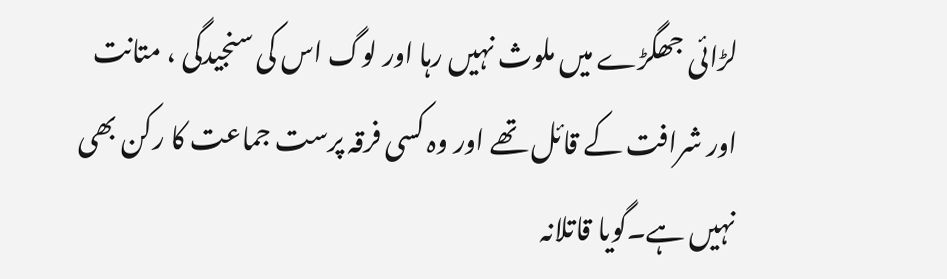لڑائی جھگڑے میں ملوث نہیں رہا اور لوگ اس کی سنجیدگی ، متانت اور شرافت کے قائل تھے اور وہ کسی فرقہ پرست جماعت کا رکن بھی نہیں ہے۔گویا قاتلانہ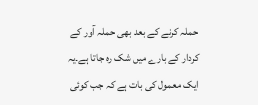حملہ کرنے کے بعد بھی حملہ آور کے کردار کے بارے میں شک رہ جاتا ہے۔یہ ایک معمول کی بات ہے کہ جب کوئی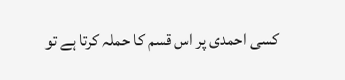کسی احمدی پر اس قسم کا حملہ کرتا ہے تو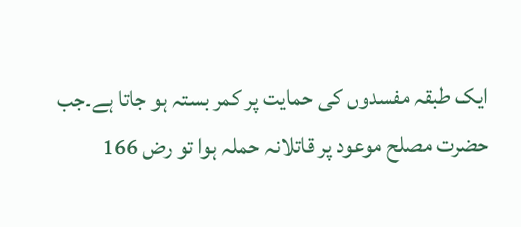ایک طبقہ مفسدوں کی حمایت پر کمر بستہ ہو جاتا ہے۔جب حضرت مصلح موعود پر قاتلانہ حملہ ہوا تو رض 166